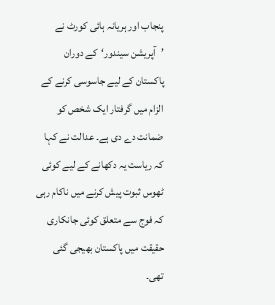پنجاب اور ہریانہ ہائی کورٹ نے ’آپریشن سیندور‘کے دوران پاکستان کے لیے جاسوسی کرنے کے الزام میں گرفتار ایک شخص کو ضمانت دے دی ہے۔ عدالت نے کہا کہ ریاست یہ دکھانے کے لیے کوئی ٹھوس ثبوت پیش کرنے میں ناکام رہی کہ فوج سے متعلق کوئی جانکاری حقیقت میں پاکستان بھیجی گئی تھی۔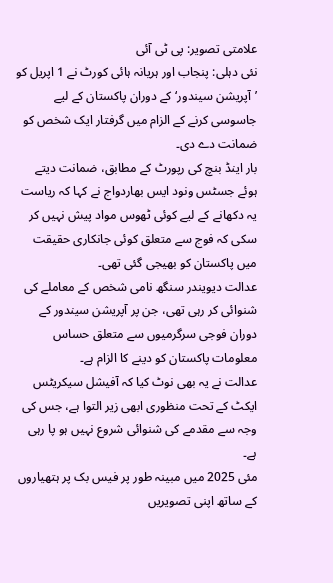علامتی تصویر: پی ٹی آئی
نئی دہلی: پنجاب اور ہریانہ ہائی کورٹ نے 1 اپریل کو ’آپریشن سیندور‘کے دوران پاکستان کے لیے جاسوسی کرنے کے الزام میں گرفتار ایک شخص کو ضمانت دے دی۔
بار اینڈ بنچ کی رپورٹ کے مطابق، ضمانت دیتے ہوئے جسٹس ونود ایس بھاردواج نے کہا کہ ریاست یہ دکھانے کے لیے کوئی ٹھوس مواد پیش نہیں کر سکی کہ فوج سے متعلق کوئی جانکاری حقیقت میں پاکستان کو بھیجی گئی تھی۔
عدالت دیویندر سنگھ نامی شخص کے معاملے کی شنوائی کر رہی تھی، جن پر آپریشن سیندور کے دوران فوجی سرگرمیوں سے متعلق حساس معلومات پاکستان کو دینے کا الزام ہے۔
عدالت نے یہ بھی نوٹ کیا کہ آفیشل سیکریٹس ایکٹ کے تحت منظوری ابھی زیر التوا ہے، جس کی وجہ سے مقدمے کی شنوائی شروع نہیں ہو پا رہی ہے۔
مئی 2025 میں مبینہ طور پر فیس بک پر ہتھیاروں کے ساتھ اپنی تصویریں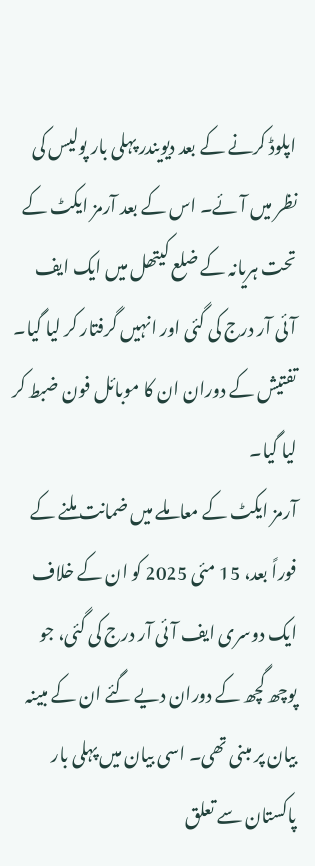اپلوڈ کرنے کے بعد دیویندر پہلی بار پولیس کی نظر میں آئے۔ اس کے بعد آرمز ایکٹ کے تحت ہریانہ کے ضلع کیتھل میں ایک ایف آئی آر درج کی گئی اور انہیں گرفتار کر لیا گیا۔ تفتیش کے دوران ان کا موبائل فون ضبط کر لیا گیا۔
آرمز ایکٹ کے معاملے میں ضمانت ملنے کے فوراً بعد، 15 مئی 2025 کو ان کے خلاف ایک دوسری ایف آئی آر درج کی گئی، جو پوچھ گچھ کے دوران دیے گئے ان کے مبینہ بیان پر مبنی تھی۔ اسی بیان میں پہلی بار پاکستان سے تعلق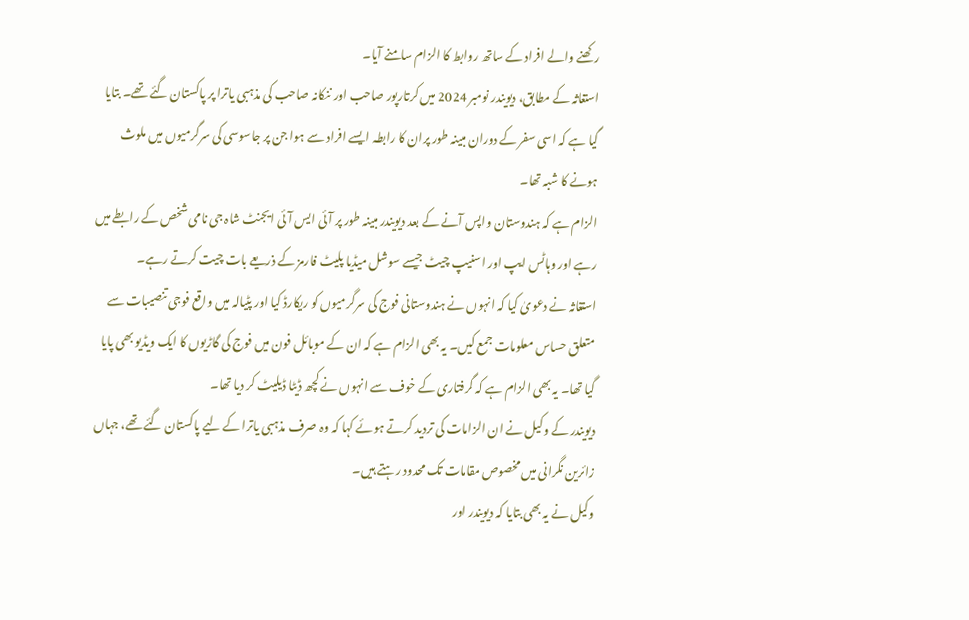رکھنے والے افراد کے ساتھ روابط کا الزام سامنے آیا۔
استغاثہ کے مطابق، دیویندر نومبر 2024 میں کرتارپور صاحب اور ننکانہ صاحب کی مذہبی یاترا پر پاکستان گئے تھے۔ بتایا گیا ہے کہ اسی سفر کے دوران مبینہ طور پران کا رابطہ ایسے افراد سے ہوا جن پر جاسوسی کی سرگرمیوں میں ملوث ہونے کا شبہ تھا۔
الزام ہے کہ ہندوستان واپس آنے کے بعد دیویندر مبینہ طور پر آئی ایس آئی ایجنٹ شاہ جی نامی شخص کے رابطے میں رہے اور وہاٹس ایپ اور اسنیپ چیٹ جیسے سوشل میڈیا پلیٹ فارمز کے ذریعے بات چیت کرتے رہے۔
استغاثہ نے دعویٰ کیا کہ انہوں نے ہندوستانی فوج کی سرگرمیوں کو ریکارڈ کیا اور پٹیالہ میں واقع فوجی تنصیبات سے متعلق حساس معلومات جمع کیں۔ یہ بھی الزام ہے کہ ان کے موبائل فون میں فوج کی گاڑیوں کا ایک ویڈیو بھی پایا گیا تھا۔ یہ بھی الزام ہے کہ گرفتاری کے خوف سے انہوں نے کچھ ڈیٹا ڈیلیٹ کر دیا تھا۔
دیویندر کے وکیل نے ان الزامات کی تردید کرتے ہوئے کہا کہ وہ صرف مذہبی یاترا کے لیے پاکستان گئے تھے، جہاں زائرین نگرانی میں مخصوص مقامات تک محدود رہتے ہیں۔
وکیل نے یہ بھی بتایا کہ دیویندر اور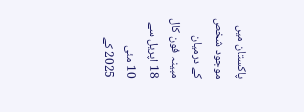پاکستان میں موجود شخص کے درمیان مبینہ فون کال 18 اپریل سے 10 مئی 2025 کے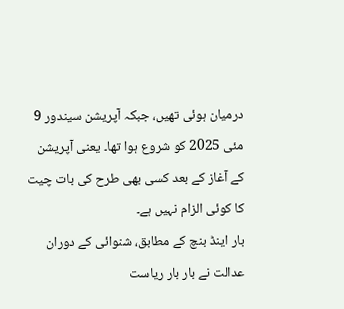درمیان ہوئی تھیں، جبکہ آپریشن سیندور 9 مئی 2025 کو شروع ہوا تھا۔ یعنی آپریشن کے آغاز کے بعد کسی بھی طرح کی بات چیت کا کوئی الزام نہیں ہے۔
بار اینڈ بنچ کے مطابق، شنوائی کے دوران عدالت نے بار بار ریاست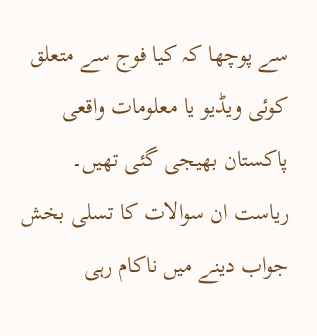سے پوچھا کہ کیا فوج سے متعلق کوئی ویڈیو یا معلومات واقعی پاکستان بھیجی گئی تھیں۔
ریاست ان سوالات کا تسلی بخش جواب دینے میں ناکام رہی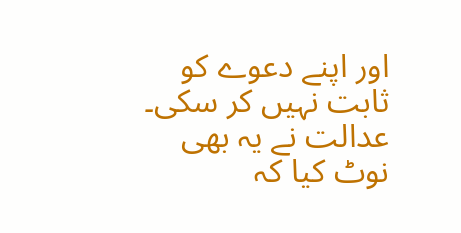اور اپنے دعوے کو ثابت نہیں کر سکی۔ عدالت نے یہ بھی نوٹ کیا کہ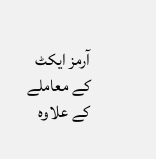آرمز ایکٹ کے معاملے کے علاوہ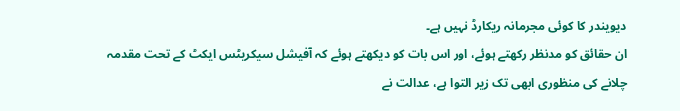دیویندر کا کوئی مجرمانہ ریکارڈ نہیں ہے۔
ان حقائق کو مدنظر رکھتے ہوئے، اور اس بات کو دیکھتے ہوئے کہ آفیشل سیکریٹس ایکٹ کے تحت مقدمہ چلانے کی منظوری ابھی تک زیر التوا ہے، عدالت نے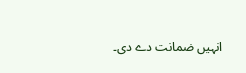انہیں ضمانت دے دی۔